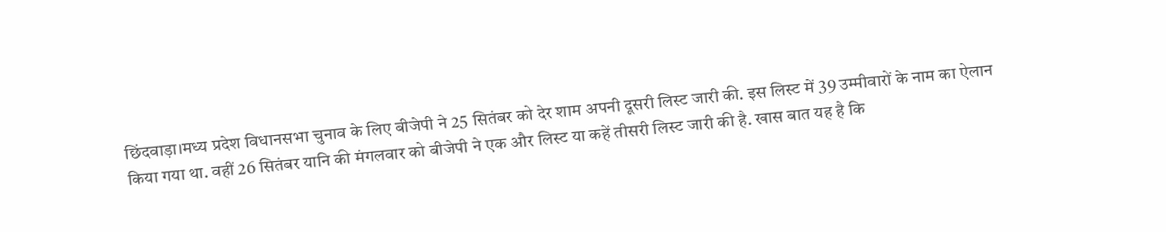छिंदवाड़ा।मध्य प्रदेश विधानसभा चुनाव के लिए बीजेपी ने 25 सितंबर को देर शाम अपनी दूसरी लिस्ट जारी की. इस लिस्ट में 39 उम्मीवारों के नाम का ऐलान किया गया था. वहीं 26 सितंबर यानि की मंगलवार को बीजेपी ने एक और लिस्ट या कहें तीसरी लिस्ट जारी की है. खास बात यह है कि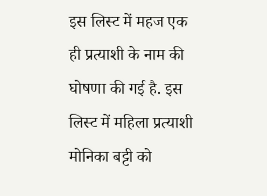इस लिस्ट में महज एक ही प्रत्याशी के नाम की घोषणा की गई है. इस लिस्ट में महिला प्रत्याशी मोनिका बट्टी को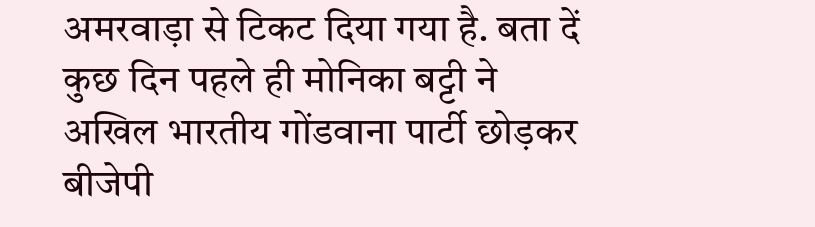अमरवाड़ा से टिकट दिया गया है. बता दें कुछ दिन पहले ही मोनिका बट्टी ने अखिल भारतीय गोंडवाना पार्टी छोड़कर बीजेपी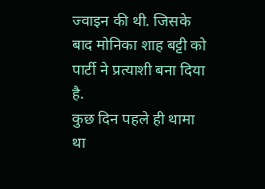ज्वाइन की थी. जिसके बाद मोनिका शाह बट्टी को पार्टी ने प्रत्याशी बना दिया है.
कुछ दिन पहले ही थामा था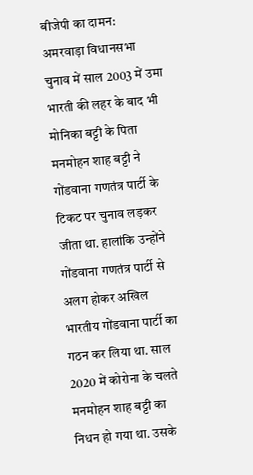बीजेपी का दामन: अमरवाड़ा विधानसभा चुनाव में साल 2003 में उमा भारती की लहर के बाद भी मोनिका बट्टी के पिता मनमोहन शाह बट्टी ने गोंडवाना गणतंत्र पार्टी के टिकट पर चुनाव लड़कर जीता था. हालांकि उन्होंने गोंडवाना गणतंत्र पार्टी से अलग होकर अखिल भारतीय गोंडवाना पार्टी का गठन कर लिया था. साल 2020 में कोरोना के चलते मनमोहन शाह बट्टी का निधन हो गया था. उसके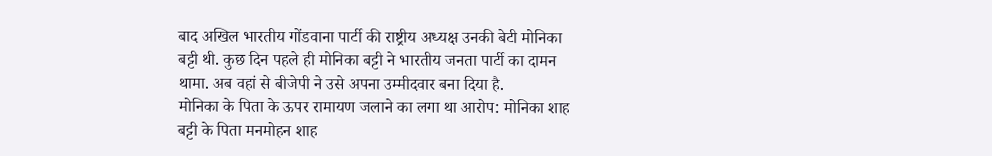बाद अखिल भारतीय गोंडवाना पार्टी की राष्ट्रीय अध्यक्ष उनकी बेटी मोनिका बट्टी थी. कुछ दिन पहले ही मोनिका बट्टी ने भारतीय जनता पार्टी का दामन थामा. अब वहां से बीजेपी ने उसे अपना उम्मीदवार बना दिया है.
मोनिका के पिता के ऊपर रामायण जलाने का लगा था आरोप: मोनिका शाह बट्टी के पिता मनमोहन शाह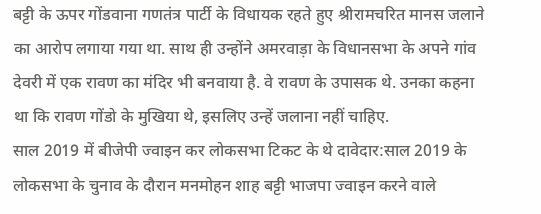बट्टी के ऊपर गोंडवाना गणतंत्र पार्टी के विधायक रहते हुए श्रीरामचरित मानस जलाने का आरोप लगाया गया था. साथ ही उन्होंने अमरवाड़ा के विधानसभा के अपने गांव देवरी में एक रावण का मंदिर भी बनवाया है. वे रावण के उपासक थे. उनका कहना था कि रावण गोंडो के मुखिया थे, इसलिए उन्हें जलाना नहीं चाहिए.
साल 2019 में बीजेपी ज्वाइन कर लोकसभा टिकट के थे दावेदार:साल 2019 के लोकसभा के चुनाव के दौरान मनमोहन शाह बट्टी भाजपा ज्वाइन करने वाले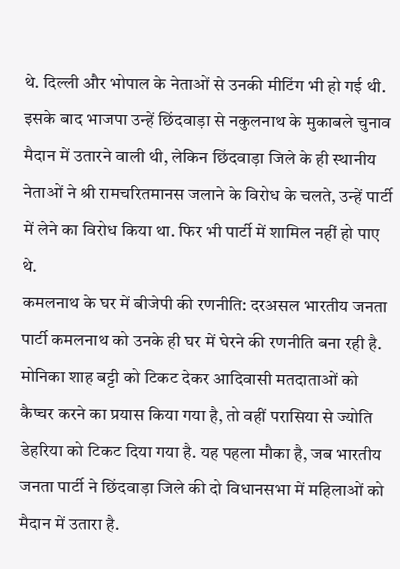थे. दिल्ली और भोपाल के नेताओं से उनकी मीटिंग भी हो गई थी. इसके बाद भाजपा उन्हें छिंदवाड़ा से नकुलनाथ के मुकाबले चुनाव मैदान में उतारने वाली थी, लेकिन छिंदवाड़ा जिले के ही स्थानीय नेताओं ने श्री रामचरितमानस जलाने के विरोध के चलते, उन्हें पार्टी में लेने का विरोध किया था. फिर भी पार्टी में शामिल नहीं हो पाए थे.
कमलनाथ के घर में बीजेपी की रणनीति: दरअसल भारतीय जनता पार्टी कमलनाथ को उनके ही घर में घेरने की रणनीति बना रही है. मोनिका शाह बट्टी को टिकट देकर आदिवासी मतदाताओं को कैप्चर करने का प्रयास किया गया है, तो वहीं परासिया से ज्योति डेहरिया को टिकट दिया गया है. यह पहला मौका है, जब भारतीय जनता पार्टी ने छिंदवाड़ा जिले की दो विधानसभा में महिलाओं को मैदान में उतारा है.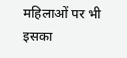महिलाओं पर भी इसका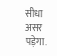सीधा असर पड़ेगा.